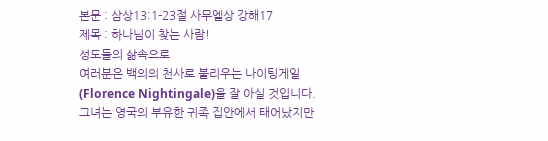본문 : 삼상13:1-23절 사무엘상 강해17
제목 : 하나님이 찾는 사람!
성도들의 삶속으로
여러분은 백의의 천사로 불리우는 나이팅게일(Florence Nightingale)을 잘 아실 것입니다. 그녀는 영국의 부유한 귀족 집안에서 태어났지만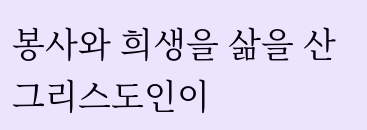봉사와 희생을 삶을 산 그리스도인이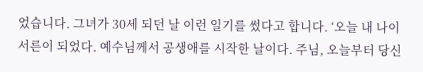었습니다. 그녀가 30세 되던 날 이런 일기를 썼다고 합니다. ‘오늘 내 나이 서른이 되었다. 예수님께서 공생애를 시작한 날이다. 주님, 오늘부터 당신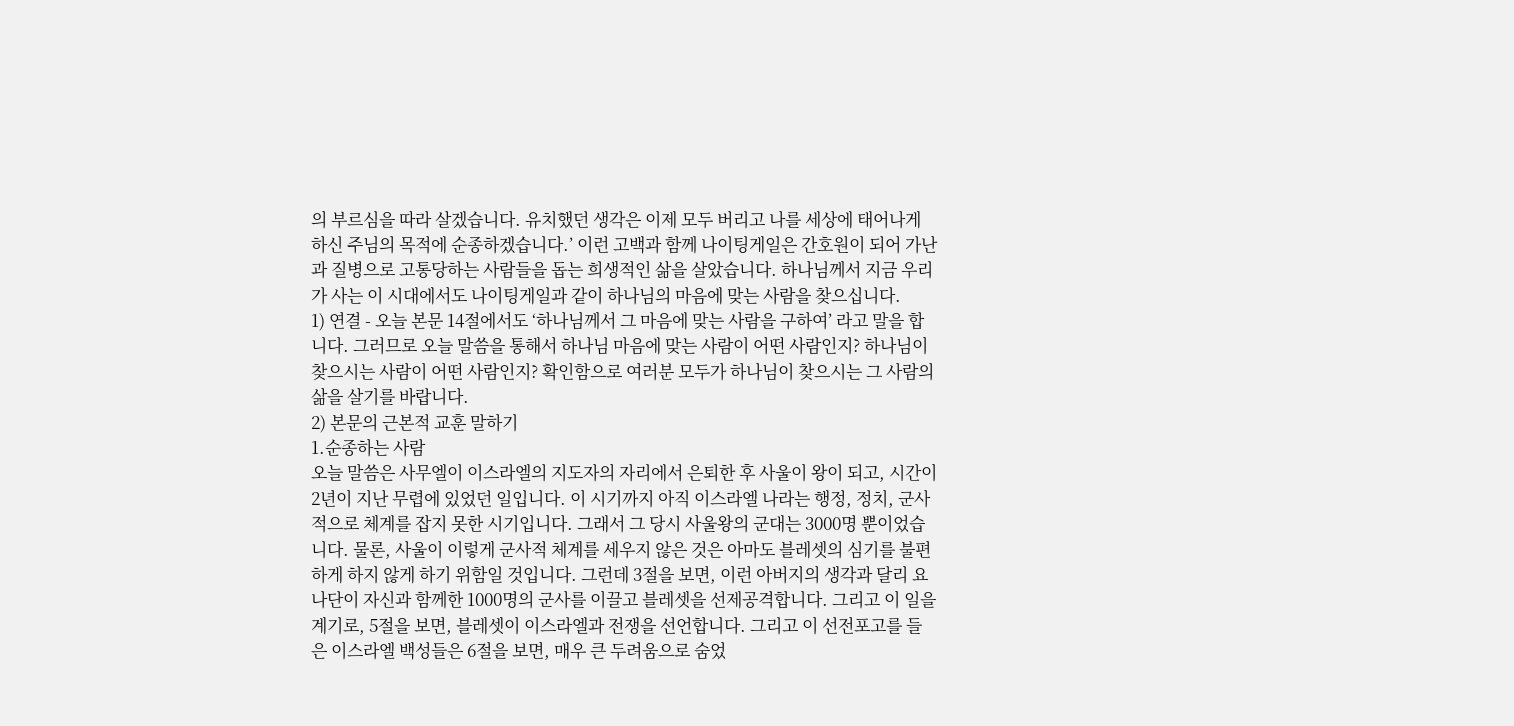의 부르심을 따라 살겠습니다. 유치했던 생각은 이제 모두 버리고 나를 세상에 태어나게 하신 주님의 목적에 순종하겠습니다.’ 이런 고백과 함께 나이팅게일은 간호원이 되어 가난과 질병으로 고통당하는 사람들을 돕는 희생적인 삶을 살았습니다. 하나님께서 지금 우리가 사는 이 시대에서도 나이팅게일과 같이 하나님의 마음에 맞는 사람을 찾으십니다.
1) 연결 - 오늘 본문 14절에서도 ‘하나님께서 그 마음에 맞는 사람을 구하여’ 라고 말을 합니다. 그러므로 오늘 말씀을 통해서 하나님 마음에 맞는 사람이 어떤 사람인지? 하나님이 찾으시는 사람이 어떤 사람인지? 확인함으로 여러분 모두가 하나님이 찾으시는 그 사람의 삶을 살기를 바랍니다.
2) 본문의 근본적 교훈 말하기
1.순종하는 사람
오늘 말씀은 사무엘이 이스라엘의 지도자의 자리에서 은퇴한 후 사울이 왕이 되고, 시간이 2년이 지난 무렵에 있었던 일입니다. 이 시기까지 아직 이스라엘 나라는 행정, 정치, 군사적으로 체계를 잡지 못한 시기입니다. 그래서 그 당시 사울왕의 군대는 3000명 뿐이었습니다. 물론, 사울이 이렇게 군사적 체계를 세우지 않은 것은 아마도 블레셋의 심기를 불편하게 하지 않게 하기 위함일 것입니다. 그런데 3절을 보면, 이런 아버지의 생각과 달리 요나단이 자신과 함께한 1000명의 군사를 이끌고 블레셋을 선제공격합니다. 그리고 이 일을 계기로, 5절을 보면, 블레셋이 이스라엘과 전쟁을 선언합니다. 그리고 이 선전포고를 들은 이스라엘 백성들은 6절을 보면, 매우 큰 두려움으로 숨었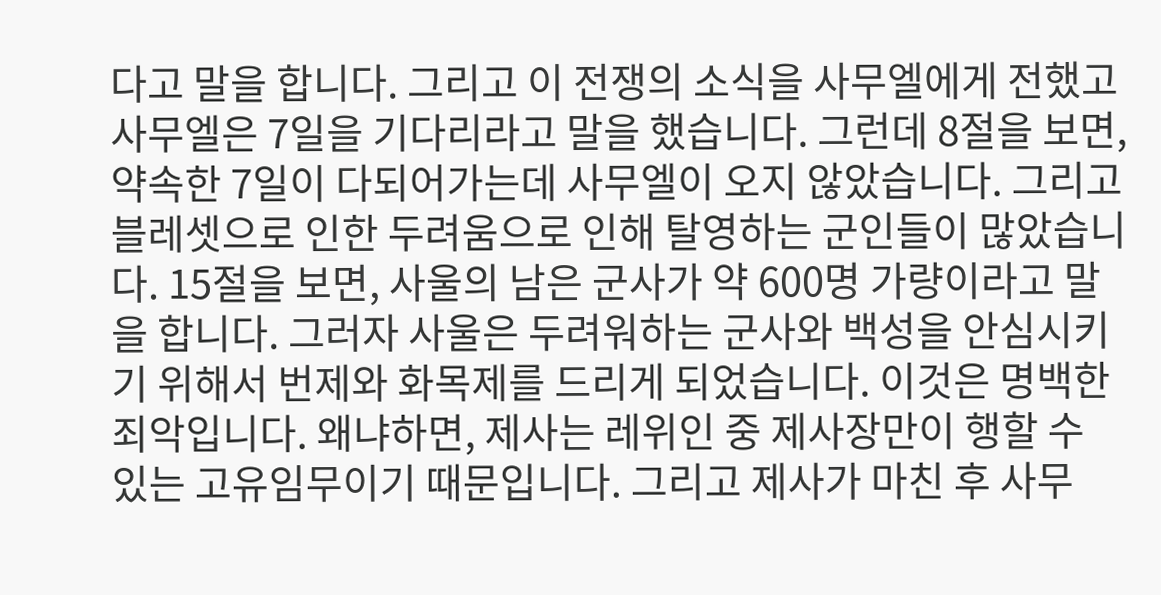다고 말을 합니다. 그리고 이 전쟁의 소식을 사무엘에게 전했고 사무엘은 7일을 기다리라고 말을 했습니다. 그런데 8절을 보면, 약속한 7일이 다되어가는데 사무엘이 오지 않았습니다. 그리고 블레셋으로 인한 두려움으로 인해 탈영하는 군인들이 많았습니다. 15절을 보면, 사울의 남은 군사가 약 600명 가량이라고 말을 합니다. 그러자 사울은 두려워하는 군사와 백성을 안심시키기 위해서 번제와 화목제를 드리게 되었습니다. 이것은 명백한 죄악입니다. 왜냐하면, 제사는 레위인 중 제사장만이 행할 수 있는 고유임무이기 때문입니다. 그리고 제사가 마친 후 사무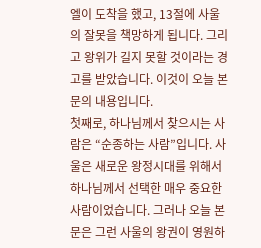엘이 도착을 했고, 13절에 사울의 잘못을 책망하게 됩니다. 그리고 왕위가 길지 못할 것이라는 경고를 받았습니다. 이것이 오늘 본문의 내용입니다.
첫째로, 하나님께서 찾으시는 사람은 “순종하는 사람”입니다. 사울은 새로운 왕정시대를 위해서 하나님께서 선택한 매우 중요한 사람이었습니다. 그러나 오늘 본문은 그런 사울의 왕권이 영원하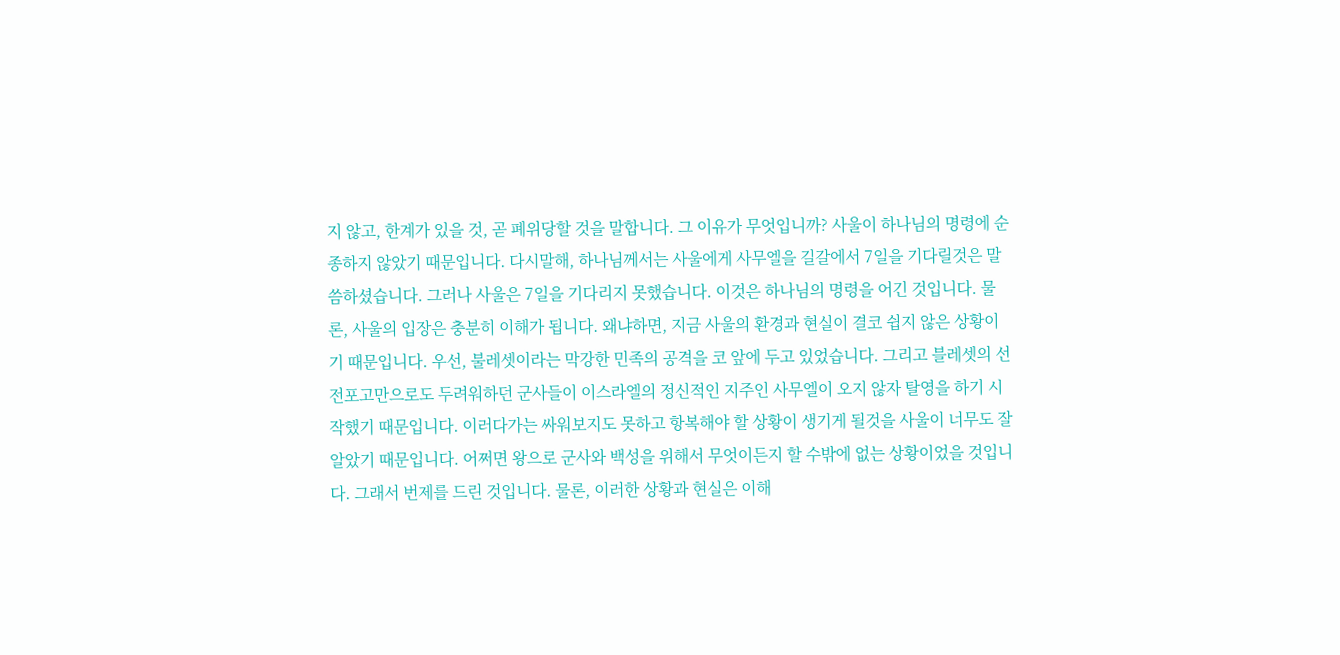지 않고, 한계가 있을 것, 곧 폐위당할 것을 말합니다. 그 이유가 무엇입니까? 사울이 하나님의 명령에 순종하지 않았기 때문입니다. 다시말해, 하나님께서는 사울에게 사무엘을 길갈에서 7일을 기다릴것은 말씀하셨습니다. 그러나 사울은 7일을 기다리지 못했습니다. 이것은 하나님의 명령을 어긴 것입니다. 물론, 사울의 입장은 충분히 이해가 됩니다. 왜냐하면, 지금 사울의 환경과 현실이 결코 쉽지 않은 상황이기 때문입니다. 우선, 불레셋이라는 막강한 민족의 공격을 코 앞에 두고 있었습니다. 그리고 블레셋의 선전포고만으로도 두려워하던 군사들이 이스라엘의 정신적인 지주인 사무엘이 오지 않자 탈영을 하기 시작했기 때문입니다. 이러다가는 싸워보지도 못하고 항복해야 할 상황이 생기게 될것을 사울이 너무도 잘 알았기 때문입니다. 어쩌면 왕으로 군사와 백성을 위해서 무엇이든지 할 수밖에 없는 상황이었을 것입니다. 그래서 번제를 드린 것입니다. 물론, 이러한 상황과 현실은 이해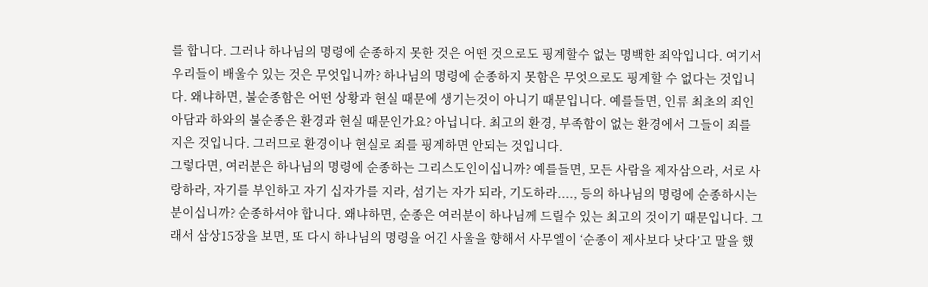를 합니다. 그러나 하나님의 명령에 순종하지 못한 것은 어떤 것으로도 핑계할수 없는 명백한 죄악입니다. 여기서 우리들이 배울수 있는 것은 무엇입니까? 하나님의 명령에 순종하지 못함은 무엇으로도 핑계할 수 없다는 것입니다. 왜냐하면, 불순종함은 어떤 상황과 현실 때문에 생기는것이 아니기 때문입니다. 예를들면, 인류 최초의 죄인 아담과 하와의 불순종은 환경과 현실 때문인가요? 아닙니다. 최고의 환경, 부족함이 없는 환경에서 그들이 죄를 지은 것입니다. 그러므로 환경이나 현실로 죄를 핑계하면 안되는 것입니다.
그렇다면, 여러분은 하나님의 명령에 순종하는 그리스도인이십니까? 예를들면, 모든 사람을 제자삼으라, 서로 사랑하라, 자기를 부인하고 자기 십자가를 지라, 섬기는 자가 되라, 기도하라...., 등의 하나님의 명령에 순종하시는 분이십니까? 순종하셔야 합니다. 왜냐하면, 순종은 여러분이 하나님께 드릴수 있는 최고의 것이기 때문입니다. 그래서 삼상15장을 보면, 또 다시 하나님의 명령을 어긴 사울을 향해서 사무엘이 ‘순종이 제사보다 낫다’고 말을 했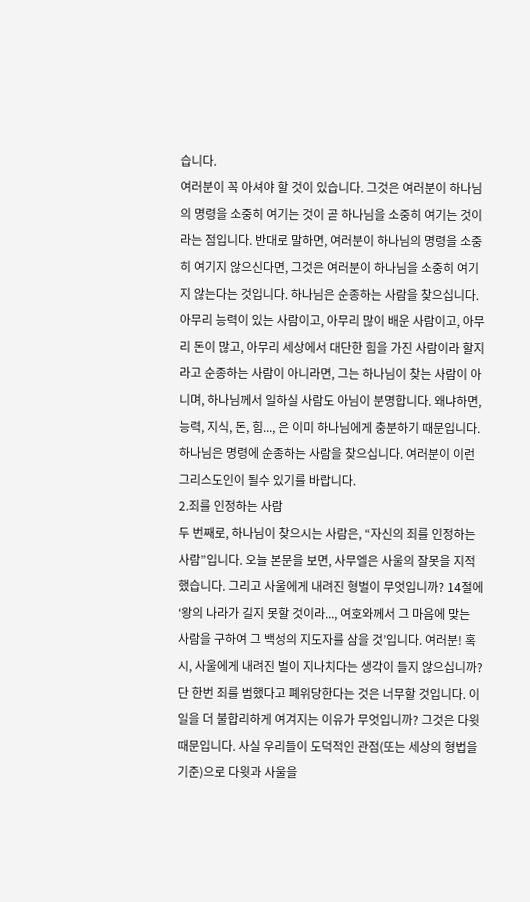습니다.
여러분이 꼭 아셔야 할 것이 있습니다. 그것은 여러분이 하나님의 명령을 소중히 여기는 것이 곧 하나님을 소중히 여기는 것이라는 점입니다. 반대로 말하면, 여러분이 하나님의 명령을 소중히 여기지 않으신다면, 그것은 여러분이 하나님을 소중히 여기지 않는다는 것입니다. 하나님은 순종하는 사람을 찾으십니다. 아무리 능력이 있는 사람이고, 아무리 많이 배운 사람이고, 아무리 돈이 많고, 아무리 세상에서 대단한 힘을 가진 사람이라 할지라고 순종하는 사람이 아니라면, 그는 하나님이 찾는 사람이 아니며, 하나님께서 일하실 사람도 아님이 분명합니다. 왜냐하면, 능력, 지식, 돈, 힘..., 은 이미 하나님에게 충분하기 때문입니다. 하나님은 명령에 순종하는 사람을 찾으십니다. 여러분이 이런 그리스도인이 될수 있기를 바랍니다.
2.죄를 인정하는 사람
두 번째로, 하나님이 찾으시는 사람은, “자신의 죄를 인정하는 사람”입니다. 오늘 본문을 보면, 사무엘은 사울의 잘못을 지적했습니다. 그리고 사울에게 내려진 형벌이 무엇입니까? 14절에 ‘왕의 나라가 길지 못할 것이라..., 여호와께서 그 마음에 맞는 사람을 구하여 그 백성의 지도자를 삼을 것’입니다. 여러분! 혹시, 사울에게 내려진 벌이 지나치다는 생각이 들지 않으십니까? 단 한번 죄를 범했다고 폐위당한다는 것은 너무할 것입니다. 이 일을 더 불합리하게 여겨지는 이유가 무엇입니까? 그것은 다윗 때문입니다. 사실 우리들이 도덕적인 관점(또는 세상의 형법을 기준)으로 다윗과 사울을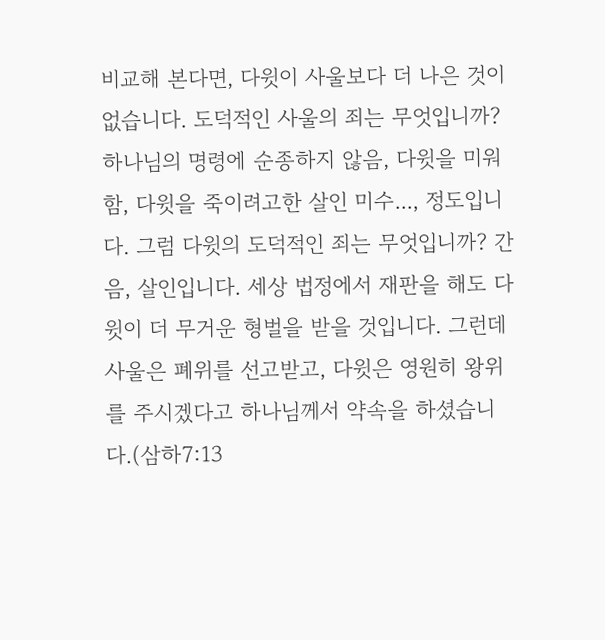비교해 본다면, 다윗이 사울보다 더 나은 것이 없습니다. 도덕적인 사울의 죄는 무엇입니까? 하나님의 명령에 순종하지 않음, 다윗을 미워함, 다윗을 죽이려고한 살인 미수..., 정도입니다. 그럼 다윗의 도덕적인 죄는 무엇입니까? 간음, 살인입니다. 세상 법정에서 재판을 해도 다윗이 더 무거운 형벌을 받을 것입니다. 그런데 사울은 폐위를 선고받고, 다윗은 영원히 왕위를 주시겠다고 하나님께서 약속을 하셨습니다.(삼하7:13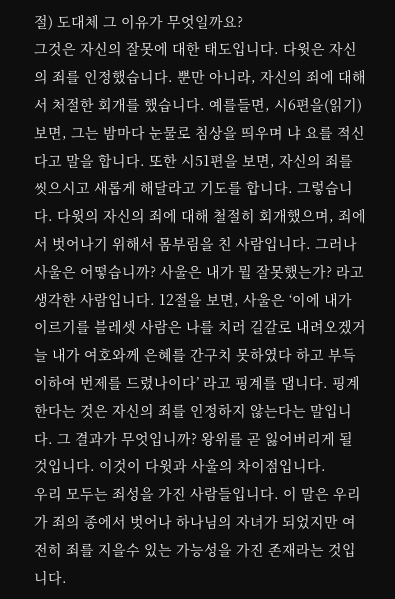절) 도대체 그 이유가 무엇일까요?
그것은 자신의 잘못에 대한 태도입니다. 다윗은 자신의 죄를 인정했습니다. 뿐만 아니라, 자신의 죄에 대해서 처절한 회개를 했습니다. 예를들면, 시6편을(읽기) 보면, 그는 밤마다 눈물로 침상을 띄우며 냐 요를 적신다고 말을 합니다. 또한 시51편을 보면, 자신의 죄를 씻으시고 새롭게 해달라고 기도를 합니다. 그렇습니다. 다윗의 자신의 죄에 대해 철절히 회개했으며, 죄에서 벗어나기 위해서 몸부림을 친 사람입니다. 그러나 사울은 어떻습니까? 사울은 내가 뭘 잘못했는가? 라고 생각한 사람입니다. 12절을 보면, 사울은 ‘이에 내가 이르기를 블레셋 사람은 나를 치러 길갈로 내려오겠거늘 내가 여호와께 은혜를 간구치 못하였다 하고 부득이하여 번제를 드렸나이다’ 라고 핑계를 댑니다. 핑계한다는 것은 자신의 죄를 인정하지 않는다는 말입니다. 그 결과가 무엇입니까? 왕위를 곧 잃어버리게 될 것입니다. 이것이 다윗과 사울의 차이점입니다.
우리 모두는 죄성을 가진 사람들입니다. 이 말은 우리가 죄의 종에서 벗어나 하나님의 자녀가 되었지만 여전히 죄를 지을수 있는 가능성을 가진 존재라는 것입니다.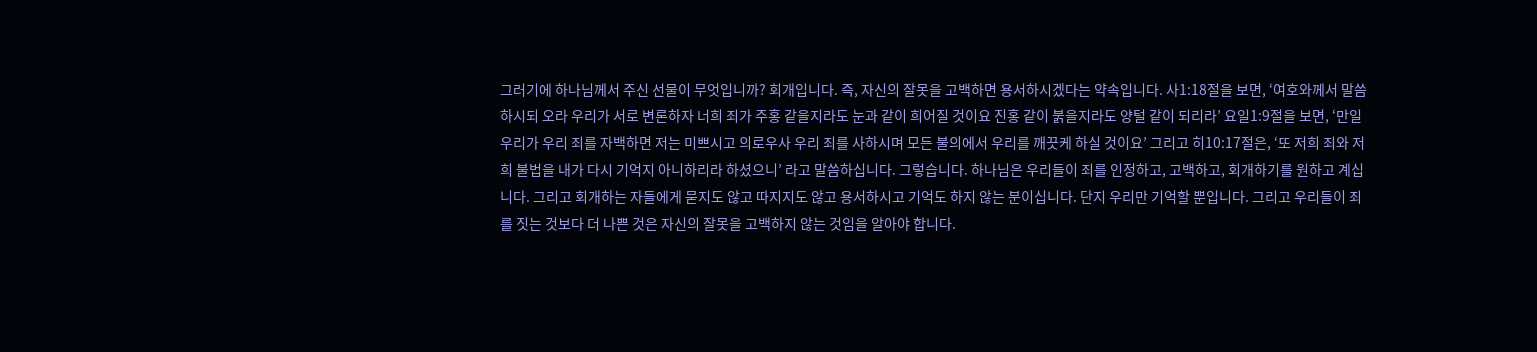그러기에 하나님께서 주신 선물이 무엇입니까? 회개입니다. 즉, 자신의 잘못을 고백하면 용서하시겠다는 약속입니다. 사1:18절을 보면, ‘여호와께서 말씀하시되 오라 우리가 서로 변론하자 너희 죄가 주홍 같을지라도 눈과 같이 희어질 것이요 진홍 같이 붉을지라도 양털 같이 되리라’ 요일1:9절을 보면, ‘만일 우리가 우리 죄를 자백하면 저는 미쁘시고 의로우사 우리 죄를 사하시며 모든 불의에서 우리를 깨끗케 하실 것이요’ 그리고 히10:17절은, ‘또 저희 죄와 저희 불법을 내가 다시 기억지 아니하리라 하셨으니’ 라고 말씀하십니다. 그렇습니다. 하나님은 우리들이 죄를 인정하고, 고백하고, 회개하기를 원하고 계십니다. 그리고 회개하는 자들에게 묻지도 않고 따지지도 않고 용서하시고 기억도 하지 않는 분이십니다. 단지 우리만 기억할 뿐입니다. 그리고 우리들이 죄를 짓는 것보다 더 나쁜 것은 자신의 잘못을 고백하지 않는 것임을 알아야 합니다.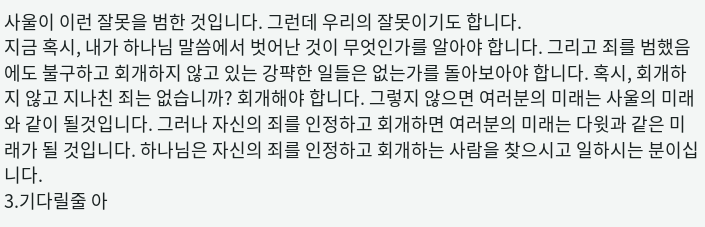사울이 이런 잘못을 범한 것입니다. 그런데 우리의 잘못이기도 합니다.
지금 혹시, 내가 하나님 말씀에서 벗어난 것이 무엇인가를 알아야 합니다. 그리고 죄를 범했음에도 불구하고 회개하지 않고 있는 강퍅한 일들은 없는가를 돌아보아야 합니다. 혹시, 회개하지 않고 지나친 죄는 없습니까? 회개해야 합니다. 그렇지 않으면 여러분의 미래는 사울의 미래와 같이 될것입니다. 그러나 자신의 죄를 인정하고 회개하면 여러분의 미래는 다윗과 같은 미래가 될 것입니다. 하나님은 자신의 죄를 인정하고 회개하는 사람을 찾으시고 일하시는 분이십니다.
3.기다릴줄 아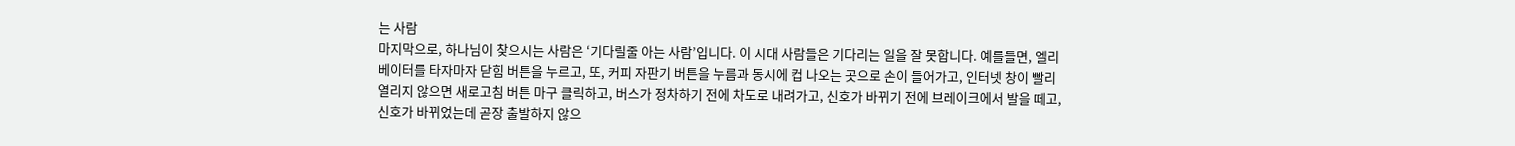는 사람
마지막으로, 하나님이 찾으시는 사람은 ‘기다릴줄 아는 사람’입니다. 이 시대 사람들은 기다리는 일을 잘 못합니다. 예를들면, 엘리베이터를 타자마자 닫힘 버튼을 누르고, 또, 커피 자판기 버튼을 누름과 동시에 컵 나오는 곳으로 손이 들어가고, 인터넷 창이 빨리 열리지 않으면 새로고침 버튼 마구 클릭하고, 버스가 정차하기 전에 차도로 내려가고, 신호가 바뀌기 전에 브레이크에서 발을 떼고, 신호가 바뀌었는데 곧장 출발하지 않으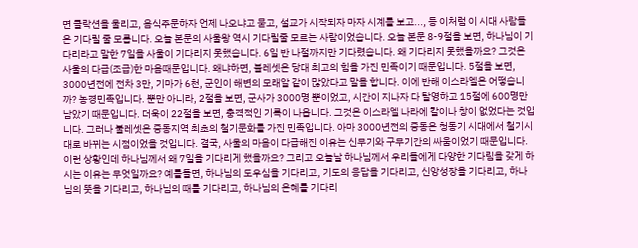면 클락션을 울리고, 음식주문하자 언제 나오냐고 묻고, 설교가 시작되자 마자 시계를 보고..., 등 이처럼 이 시대 사람들은 기다릴 줄 모릅니다. 오늘 본문의 사울왕 역시 기다릴줄 모르는 사람이었습니다. 오늘 본문 8-9절을 보면, 하나님이 기다리라고 말한 7일을 사울이 기다리지 못했습니다. 6일 반 나절까지만 기다렸습니다. 왜 기다리지 못했을까요? 그것은 사울의 다급(조급)한 마음때문입니다. 왜냐하면, 블레셋은 당대 최고의 힘을 가진 민족이기 때문입니다. 5절을 보면, 3000년전에 전차 3만, 기마가 6천, 군인이 해변의 모래알 같이 많았다고 말을 합니다. 이에 반해 이스라엘은 어떻습니까? 농경민족입니다. 뿐만 아니라, 2절을 보면, 군사가 3000명 뿐이었고, 시간이 지나자 다 탈영하고 15절에 600명만 남았기 때문입니다. 더욱이 22절을 보면, 충격적인 기록이 나옵니다. 그것은 이스라엘 나라에 칼이나 창이 없었다는 것입니다. 그러나 불레셋은 중동지역 최초의 철기문화를 가진 민족입니다. 아마 3000년전의 중동은 청동기 시대에서 철기시대로 바뀌는 시점이었을 것입니다. 결국, 사울의 마음이 다급해진 이유는 신무기와 구무기간의 싸움이었기 때문입니다.
이런 상황인데 하나님께서 왜 7일을 기다리게 했을까요? 그리고 오늘날 하나님께서 우리들에게 다양한 기다림을 갖게 하시는 이유는 무엇일까요? 예를들면, 하나님의 도우심을 기다리고, 기도의 응답을 기다리고, 신앙성장을 기다리고, 하나님의 뜻을 기다리고, 하나님의 때를 기다리고, 하나님의 은혜를 기다리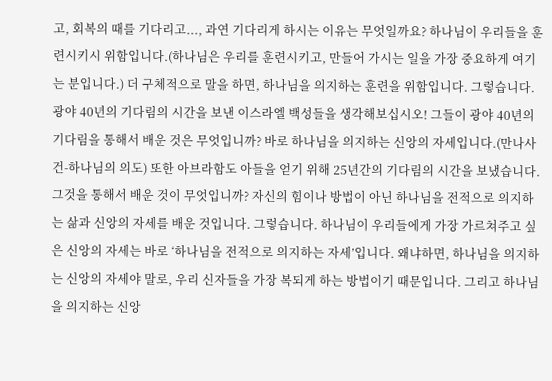고, 회복의 때를 기다리고..., 과연 기다리게 하시는 이유는 무엇일까요? 하나님이 우리들을 훈련시키시 위함입니다.(하나님은 우리를 훈련시키고, 만들어 가시는 일을 가장 중요하게 여기는 분입니다.) 더 구체적으로 말을 하면, 하나님을 의지하는 훈련을 위함입니다. 그렇습니다. 광야 40년의 기다림의 시간을 보낸 이스라엘 백성들을 생각해보십시오! 그들이 광야 40년의 기다림을 통해서 배운 것은 무엇입니까? 바로 하나님을 의지하는 신앙의 자세입니다.(만나사건-하나님의 의도) 또한 아브라함도 아들을 얻기 위해 25년간의 기다림의 시간을 보냈습니다. 그것을 통해서 배운 것이 무엇입니까? 자신의 힘이나 방법이 아닌 하나님을 전적으로 의지하는 삶과 신앙의 자세를 배운 것입니다. 그렇습니다. 하나님이 우리들에게 가장 가르쳐주고 싶은 신앙의 자세는 바로 ‘하나님을 전적으로 의지하는 자세’입니다. 왜냐하면, 하나님을 의지하는 신앙의 자세야 말로, 우리 신자들을 가장 복되게 하는 방법이기 때문입니다. 그리고 하나님을 의지하는 신앙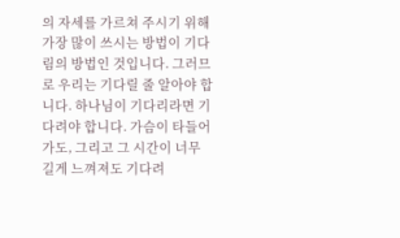의 자세를 가르쳐 주시기 위해 가장 많이 쓰시는 방법이 기다림의 방법인 것입니다. 그러므로 우리는 기다릴 줄 알아야 합니다. 하나님이 기다리라면 기다려야 합니다. 가슴이 타들어가도, 그리고 그 시간이 너무 길게 느껴져도 기다려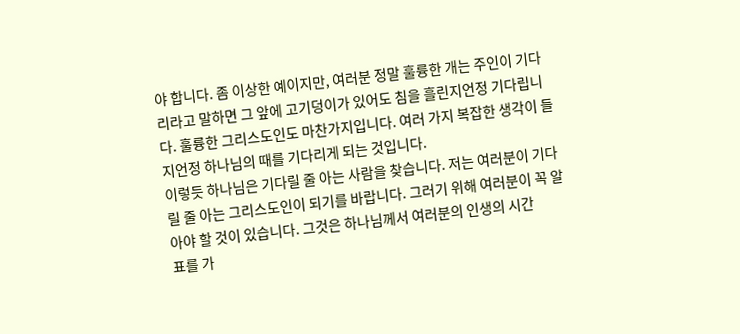야 합니다. 좀 이상한 예이지만, 여러분 정말 훌륭한 개는 주인이 기다리라고 말하면 그 앞에 고기덩이가 있어도 침을 흘린지언정 기다립니다. 훌륭한 그리스도인도 마찬가지입니다. 여러 가지 복잡한 생각이 들지언정 하나님의 때를 기다리게 되는 것입니다.
이렇듯 하나님은 기다릴 줄 아는 사람을 찾습니다. 저는 여러분이 기다릴 줄 아는 그리스도인이 되기를 바랍니다. 그러기 위해 여러분이 꼭 알아야 할 것이 있습니다. 그것은 하나님께서 여러분의 인생의 시간
표를 가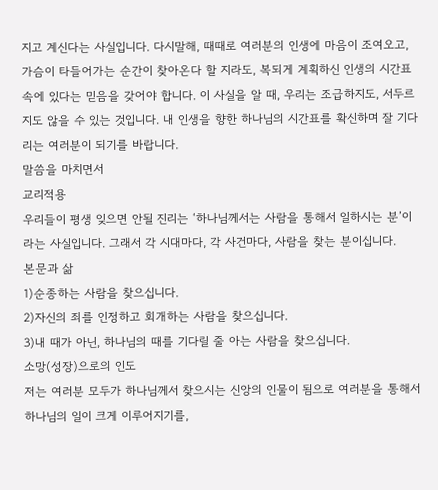지고 계신다는 사실입니다. 다시말해, 때때로 여러분의 인생에 마음이 조여오고, 가슴이 타들어가는 순간이 찾아온다 할 지라도, 복되게 계획하신 인생의 시간표속에 있다는 믿음을 갖어야 합니다. 이 사실을 알 때, 우리는 조급하지도, 서두르지도 않을 수 있는 것입니다. 내 인생을 향한 하나님의 시간표를 확신하며 잘 기다리는 여러분이 되기를 바랍니다.
말씀을 마치면서
교리적용
우리들이 평생 잊으면 안될 진리는 ‘하나님께서는 사람을 통해서 일하시는 분’이라는 사실입니다. 그래서 각 시대마다, 각 사건마다, 사람을 찾는 분이십니다.
본문과 삶
1)순종하는 사람을 찾으십니다.
2)자신의 죄를 인정하고 회개하는 사람을 찾으십니다.
3)내 때가 아닌, 하나님의 때를 기다릴 줄 아는 사람을 찾으십니다.
소망(성장)으로의 인도
저는 여러분 모두가 하나님께서 찾으시는 신앙의 인물이 됨으로 여러분을 통해서 하나님의 일이 크게 이루어지기를,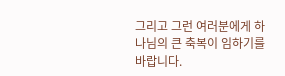그리고 그런 여러분에게 하나님의 큰 축복이 임하기를 바랍니다.